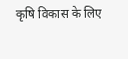कृषि विकास के लिए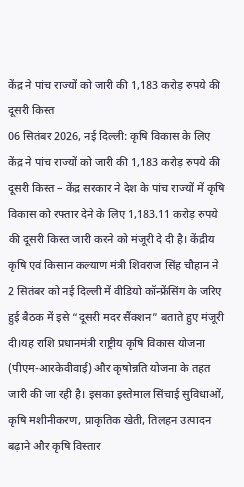केंद्र ने पांच राज्यों को जारी की 1,183 करोड़ रुपये की दूसरी किस्त
06 सितंबर 2026, नई दिल्ली: कृषि विकास के लिए केंद्र ने पांच राज्यों को जारी की 1,183 करोड़ रुपये की दूसरी किस्त – केंद्र सरकार ने देश के पांच राज्यों में कृषि विकास को रफ्तार देने के लिए 1,183.11 करोड़ रुपये की दूसरी किस्त जारी करने को मंजूरी दे दी है। केंद्रीय कृषि एवं किसान कल्याण मंत्री शिवराज सिंह चौहान ने 2 सितंबर को नई दिल्ली में वीडियो कॉन्फ्रेंसिंग के जरिए हुई बैठक में इसे “दूसरी मदर सैंक्शन” बताते हुए मंजूरी दी।यह राशि प्रधानमंत्री राष्ट्रीय कृषि विकास योजना (पीएम-आरकेवीवाई) और कृषोन्नति योजना के तहत जारी की जा रही है। इसका इस्तेमाल सिंचाई सुविधाओं, कृषि मशीनीकरण, प्राकृतिक खेती, तिलहन उत्पादन बढ़ाने और कृषि विस्तार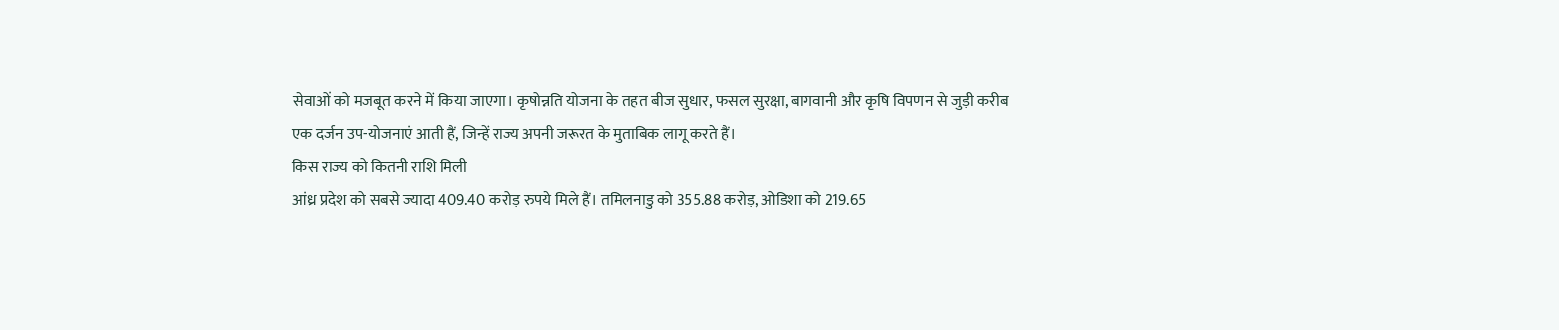सेवाओं को मजबूत करने में किया जाएगा। कृषोन्नति योजना के तहत बीज सुधार, फसल सुरक्षा, बागवानी और कृषि विपणन से जुड़ी करीब एक दर्जन उप-योजनाएं आती हैं, जिन्हें राज्य अपनी जरूरत के मुताबिक लागू करते हैं।
किस राज्य को कितनी राशि मिली
आंध्र प्रदेश को सबसे ज्यादा 409.40 करोड़ रुपये मिले हैं। तमिलनाडु को 355.88 करोड़, ओडिशा को 219.65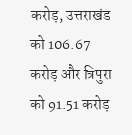करोड़, उत्तराखंड को 106.67 करोड़ और त्रिपुरा को 91.51 करोड़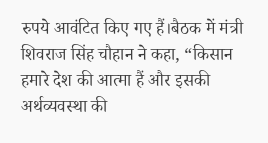रुपये आवंटित किए गए हैं।बैठक में मंत्री शिवराज सिंह चौहान ने कहा, “किसान हमारे देश की आत्मा हैं और इसकी अर्थव्यवस्था की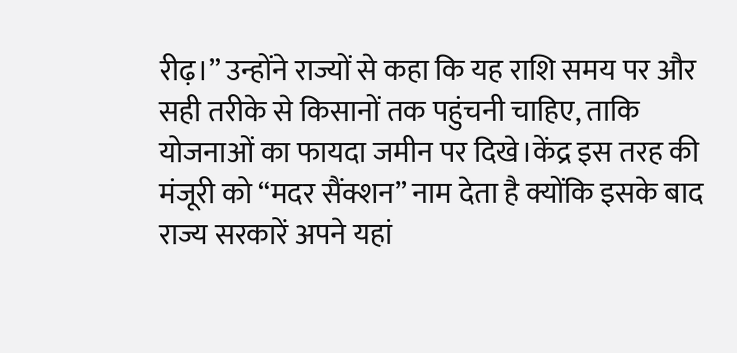रीढ़।” उन्होंने राज्यों से कहा कि यह राशि समय पर और सही तरीके से किसानों तक पहुंचनी चाहिए, ताकि योजनाओं का फायदा जमीन पर दिखे।केंद्र इस तरह की मंजूरी को “मदर सैंक्शन” नाम देता है क्योंकि इसके बाद राज्य सरकारें अपने यहां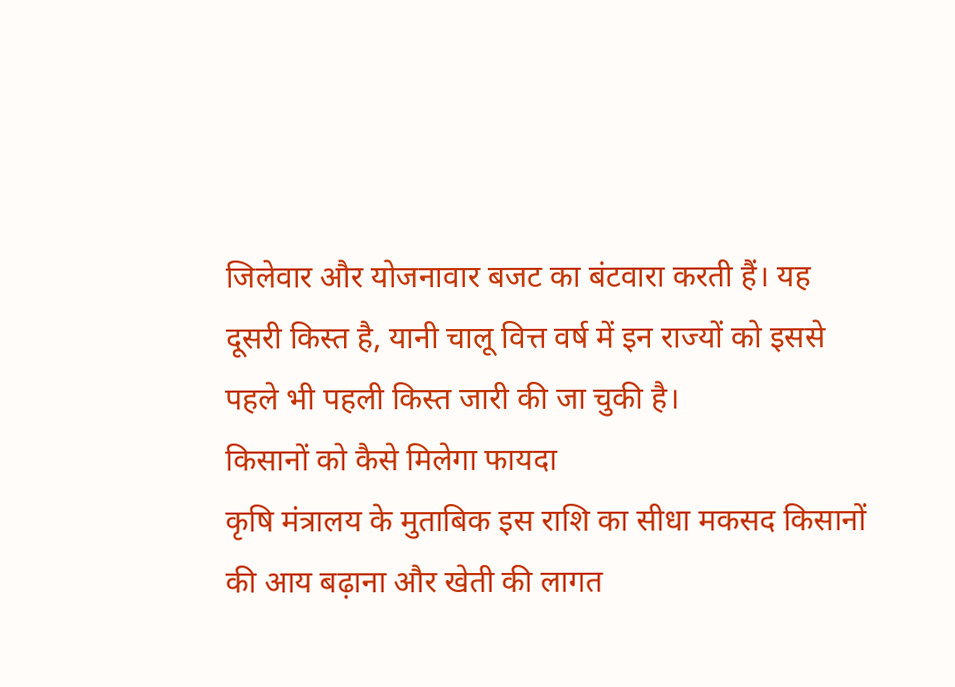जिलेवार और योजनावार बजट का बंटवारा करती हैं। यह दूसरी किस्त है, यानी चालू वित्त वर्ष में इन राज्यों को इससे पहले भी पहली किस्त जारी की जा चुकी है।
किसानों को कैसे मिलेगा फायदा
कृषि मंत्रालय के मुताबिक इस राशि का सीधा मकसद किसानों की आय बढ़ाना और खेती की लागत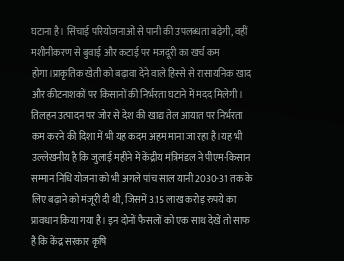घटाना है। सिंचाई परियोजनाओं से पानी की उपलब्धता बढ़ेगी, वहीं मशीनीकरण से बुवाई और कटाई पर मजदूरी का खर्च कम होगा।प्राकृतिक खेती को बढ़ावा देने वाले हिस्से से रासायनिक खाद और कीटनाशकों पर किसानों की निर्भरता घटाने में मदद मिलेगी। तिलहन उत्पादन पर जोर से देश की खाद्य तेल आयात पर निर्भरता कम करने की दिशा में भी यह कदम अहम माना जा रहा है।यह भी उल्लेखनीय है कि जुलाई महीने में केंद्रीय मंत्रिमंडल ने पीएम-किसान सम्मान निधि योजना को भी अगले पांच साल यानी 2030-31 तक के लिए बढ़ाने को मंजूरी दी थी, जिसमें 3.15 लाख करोड़ रुपये का प्रावधान किया गया है। इन दोनों फैसलों को एक साथ देखें तो साफ है कि केंद्र सरकार कृषि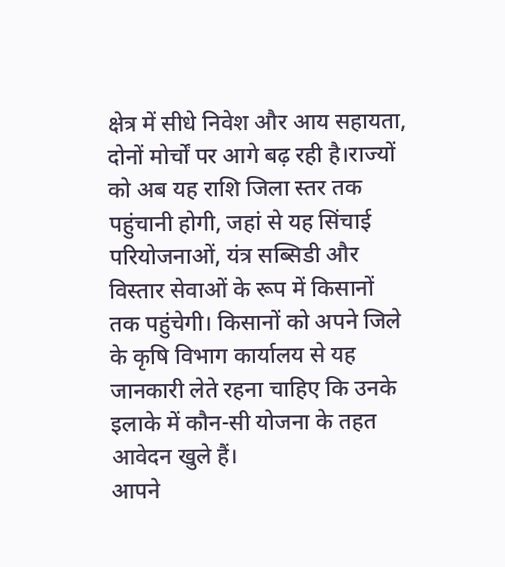क्षेत्र में सीधे निवेश और आय सहायता, दोनों मोर्चों पर आगे बढ़ रही है।राज्यों को अब यह राशि जिला स्तर तक पहुंचानी होगी, जहां से यह सिंचाई परियोजनाओं, यंत्र सब्सिडी और विस्तार सेवाओं के रूप में किसानों तक पहुंचेगी। किसानों को अपने जिले के कृषि विभाग कार्यालय से यह जानकारी लेते रहना चाहिए कि उनके इलाके में कौन-सी योजना के तहत आवेदन खुले हैं।
आपने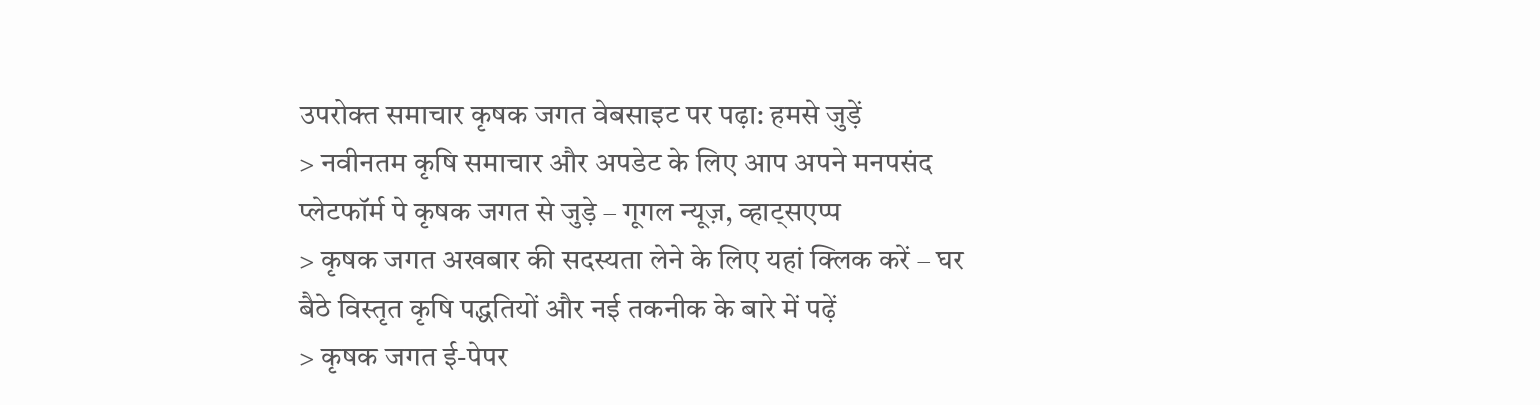उपरोक्त समाचार कृषक जगत वेबसाइट पर पढ़ा: हमसे जुड़ें
> नवीनतम कृषि समाचार और अपडेट के लिए आप अपने मनपसंद प्लेटफॉर्म पे कृषक जगत से जुड़े – गूगल न्यूज़, व्हाट्सएप्प
> कृषक जगत अखबार की सदस्यता लेने के लिए यहां क्लिक करें – घर बैठे विस्तृत कृषि पद्धतियों और नई तकनीक के बारे में पढ़ें
> कृषक जगत ई-पेपर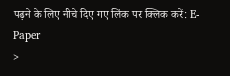पढ़ने के लिए नीचे दिए गए लिंक पर क्लिक करें: E-Paper
>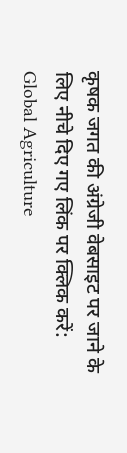कृषक जगत की अंग्रेजी वेबसाइट पर जाने के लिए नीचे दिए गए लिंक पर क्लिक करें: Global Agriculture